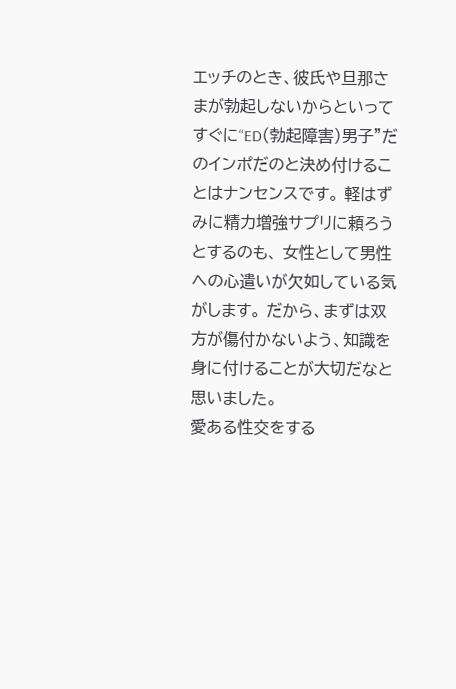エッチのとき、彼氏や旦那さまが勃起しないからといって すぐに“ED(勃起障害)男子”だのインポだのと決め付けることはナンセンスです。 軽はずみに精力増強サプリに頼ろうとするのも、 女性として男性への心遣いが欠如している気がします。 だから、まずは双方が傷付かないよう、知識を身に付けることが大切だなと思いました。
愛ある性交をする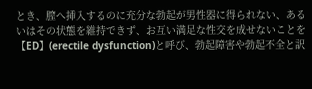とき、膣へ挿入するのに充分な勃起が男性器に得られない、あるいはその状態を維持できず、お互い満足な性交を成せないことを 【ED】(erectile dysfunction)と呼び、勃起障害や勃起不全と訳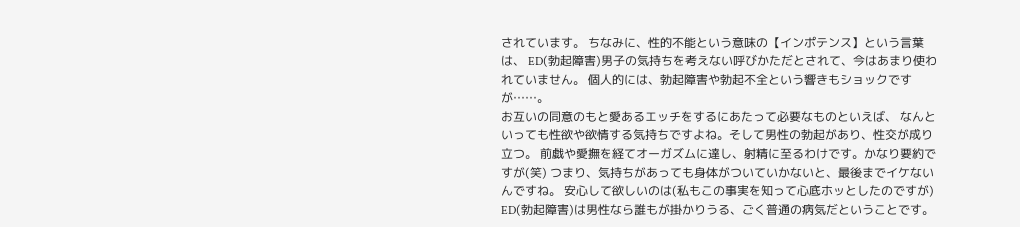されています。 ちなみに、性的不能という意味の【インポテンス】という言葉は、 ED(勃起障害)男子の気持ちを考えない呼びかただとされて、今はあまり使われていません。 個人的には、勃起障害や勃起不全という響きもショックですが……。
お互いの同意のもと愛あるエッチをするにあたって必要なものといえば、 なんといっても性欲や欲情する気持ちですよね。そして男性の勃起があり、性交が成り立つ。 前戯や愛撫を経てオーガズムに達し、射精に至るわけです。かなり要約ですが(笑) つまり、気持ちがあっても身体がついていかないと、最後までイケないんですね。 安心して欲しいのは(私もこの事実を知って心底ホッとしたのですが) ED(勃起障害)は男性なら誰もが掛かりうる、ごく普通の病気だということです。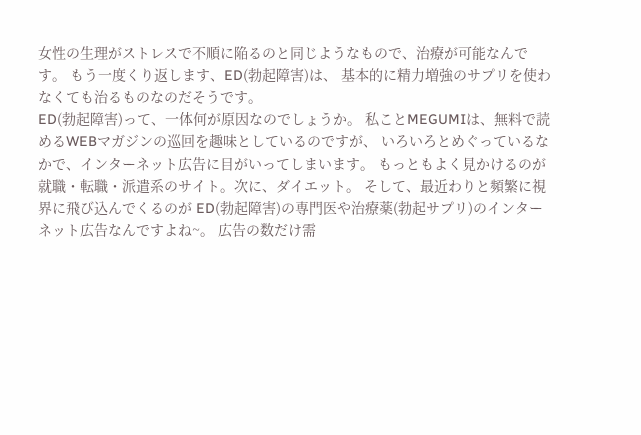女性の生理がストレスで不順に陥るのと同じようなもので、治療が可能なんです。 もう一度くり返します、ED(勃起障害)は、 基本的に精力増強のサプリを使わなくても治るものなのだそうです。
ED(勃起障害)って、一体何が原因なのでしょうか。 私ことMEGUMIは、無料で読めるWEBマガジンの巡回を趣味としているのですが、 いろいろとめぐっているなかで、インターネット広告に目がいってしまいます。 もっともよく見かけるのが就職・転職・派遣系のサイト。次に、ダイエット。 そして、最近わりと頻繁に視界に飛び込んでくるのが ED(勃起障害)の専門医や治療薬(勃起サプリ)のインターネット広告なんですよね~。 広告の数だけ需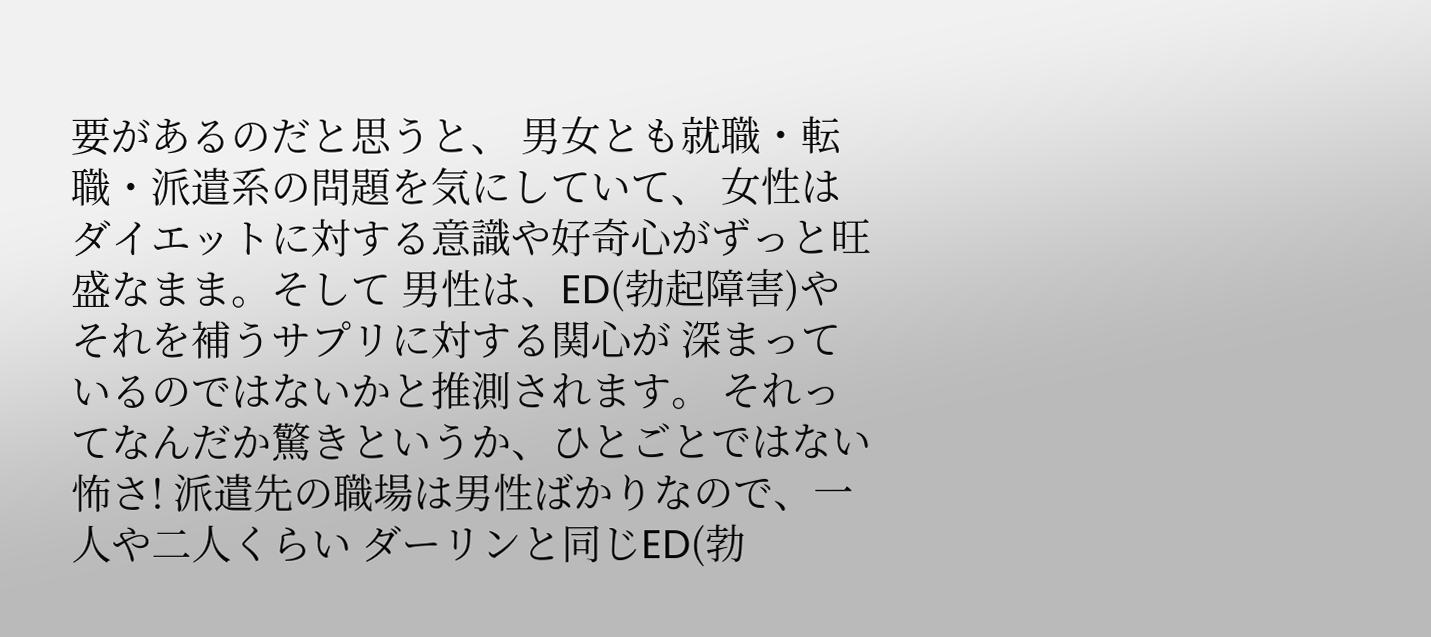要があるのだと思うと、 男女とも就職・転職・派遣系の問題を気にしていて、 女性はダイエットに対する意識や好奇心がずっと旺盛なまま。そして 男性は、ED(勃起障害)やそれを補うサプリに対する関心が 深まっているのではないかと推測されます。 それってなんだか驚きというか、ひとごとではない怖さ! 派遣先の職場は男性ばかりなので、一人や二人くらい ダーリンと同じED(勃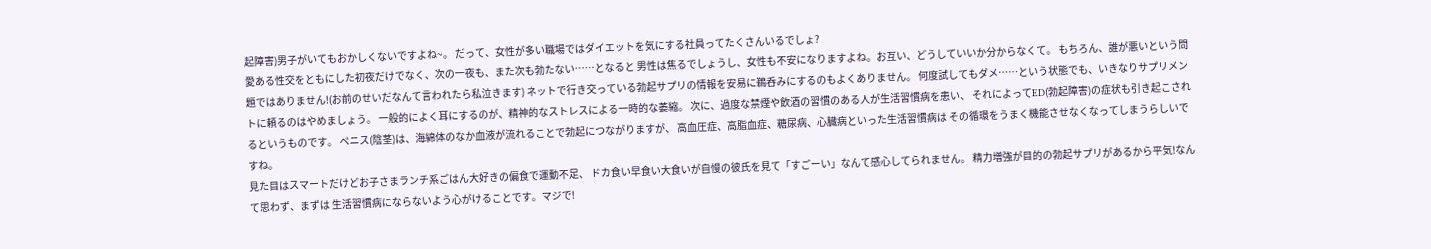起障害)男子がいてもおかしくないですよね~。 だって、女性が多い職場ではダイエットを気にする社員ってたくさんいるでしょ?
愛ある性交をともにした初夜だけでなく、次の一夜も、また次も勃たない……となると 男性は焦るでしょうし、女性も不安になりますよね。お互い、どうしていいか分からなくて。 もちろん、誰が悪いという問題ではありません!(お前のせいだなんて言われたら私泣きます) ネットで行き交っている勃起サプリの情報を安易に鵜呑みにするのもよくありません。 何度試してもダメ……という状態でも、いきなりサプリメントに頼るのはやめましょう。 一般的によく耳にするのが、精神的なストレスによる一時的な萎縮。 次に、過度な禁煙や飲酒の習慣のある人が生活習慣病を患い、 それによってED(勃起障害)の症状も引き起こされるというものです。 ペニス(陰茎)は、海綿体のなか血液が流れることで勃起につながりますが、 高血圧症、高脂血症、糖尿病、心臓病といった生活習慣病は その循環をうまく機能させなくなってしまうらしいですね。
見た目はスマートだけどお子さまランチ系ごはん大好きの偏食で運動不足、 ドカ食い早食い大食いが自慢の彼氏を見て「すごーい」なんて感心してられません。 精力増強が目的の勃起サプリがあるから平気!なんて思わず、まずは 生活習慣病にならないよう心がけることです。マジで!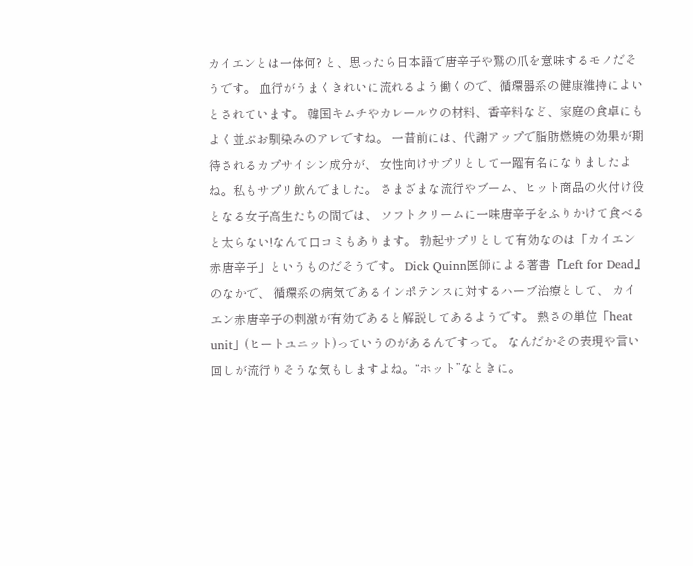カイエンとは一体何? と、思ったら日本語で唐辛子や鷲の爪を意味するモノだそうです。 血行がうまくきれいに流れるよう働くので、循環器系の健康維持によいとされています。 韓国キムチやカレールウの材料、香辛料など、家庭の食卓にもよく並ぶお馴染みのアレですね。 一昔前には、代謝アップで脂肪燃焼の効果が期待されるカプサイシン成分が、 女性向けサプリとして一躍有名になりましたよね。私もサプリ飲んでました。 さまざまな流行やブーム、ヒット商品の火付け役となる女子高生たちの間では、 ソフトクリームに一味唐辛子をふりかけて食べると太らない!なんて口コミもあります。 勃起サプリとして有効なのは「カイエン赤唐辛子」というものだそうです。 Dick Quinn医師による著書『Left for Dead』のなかで、 循環系の病気であるインポテンスに対するハーブ治療として、 カイエン赤唐辛子の刺激が有効であると解説してあるようです。 熱さの単位「heat unit」(ヒートユニット)っていうのがあるんですって。 なんだかその表現や言い回しが流行りそうな気もしますよね。“ホット”なときに。